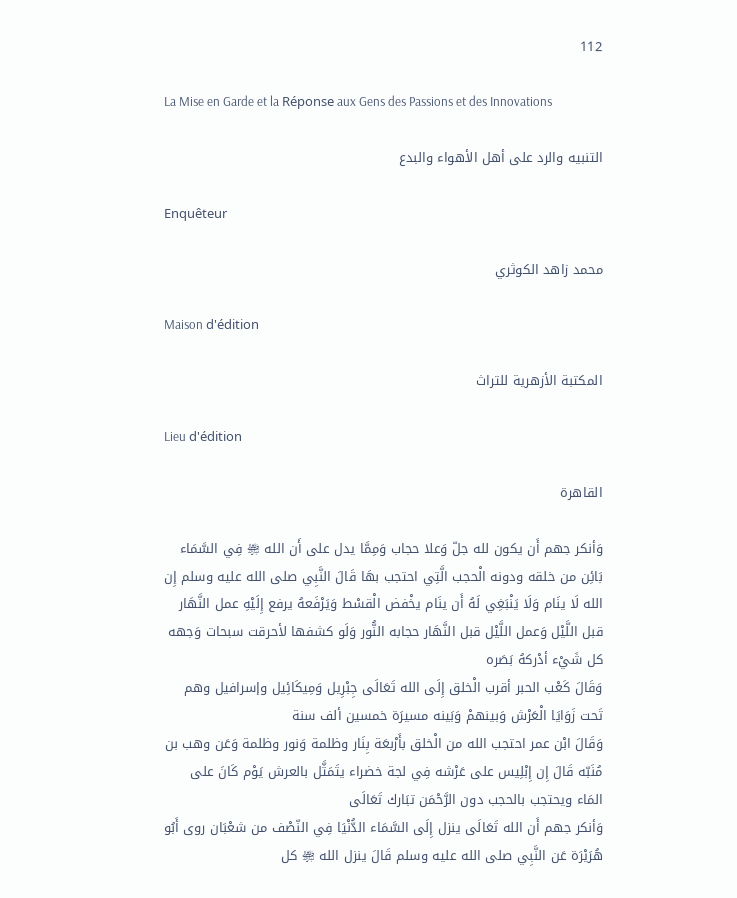112

La Mise en Garde et la Réponse aux Gens des Passions et des Innovations

التنبيه والرد على أهل الأهواء والبدع

Enquêteur

محمد زاهد الكوثري

Maison d'édition

المكتبة الأزهرية للتراث

Lieu d'édition

القاهرة

وَأنكر جهم أَن يكون لله جلّ وَعلا حجاب وَمِمَّا يدل على أَن الله ﵎ فِي السَّمَاء بَائِن من خلقه ودونه الْحجب الَّتِي احتجب بهَا قَالَ النَّبِي صلى الله عليه وسلم إِن الله لَا ينَام وَلَا يَنْبَغِي لَهُ أَن ينَام يخْفض الْقسْط وَيَرْفَعهُ يرفع إِلَيْهِ عمل النَّهَار قبل اللَّيْل وَعمل اللَّيْل قبل النَّهَار حجابه النُّور وَلَو كشفها لأحرقت سبحات وَجهه كل شَيْء أدْركهُ بَصَره
وَقَالَ كَعْب الحبر أقرب الْخلق إِلَى الله تَعَالَى جِبْرِيل وَمِيكَائِيل وإسرافيل وهم تَحت زَوَايَا الْعَرْش وَبينهمْ وَبَينه مسيرَة خمسين ألف سنة
وَقَالَ ابْن عمر احتجب الله من الْخلق بأَرْبعَة بِنَار وظلمة وَنور وظلمة وَعَن وهب بن مُنَبّه قَالَ إِن إِبْلِيس على عَرْشه فِي لجة خضراء يتَمَثَّل بالعرش يَوْم كَانَ على المَاء ويحتجب بالحجب دون الرَّحْمَن تبَارك تَعَالَى
وَأنكر جهم أَن الله تَعَالَى ينزل إِلَى السَّمَاء الدُّنْيَا فِي النّصْف من شعْبَان روى أَبُو هُرَيْرَة عَن النَّبِي صلى الله عليه وسلم قَالَ ينزل الله ﵎ كل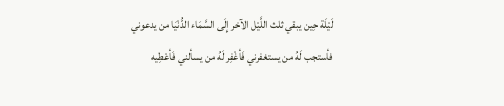لَيْلَة حِين يبقي ثلث اللَّيْل الآخر إِلَى السَّمَاء الدُّنْيَا من يدعوني فأستجب لَهُ من يستغفرني فَأغْفِر لَهُ من يسألني فَأعْطِيه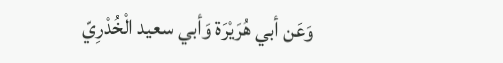وَعَن أبي هُرَيْرَة وَأبي سعيد الْخُدْرِيّ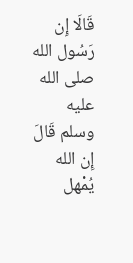قَالَا إِن رَسُول الله صلى الله عليه وسلم قَالَ إِن الله يُمْهل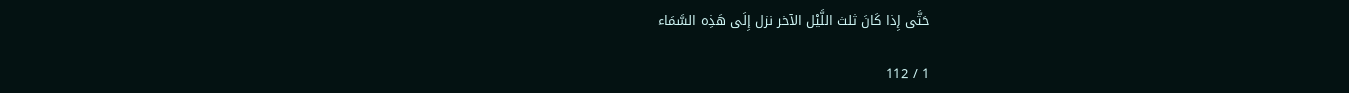حَتَّى إِذا كَانَ ثلث اللَّيْل الآخر نزل إِلَى هَذِه السَّمَاء

1 / 112